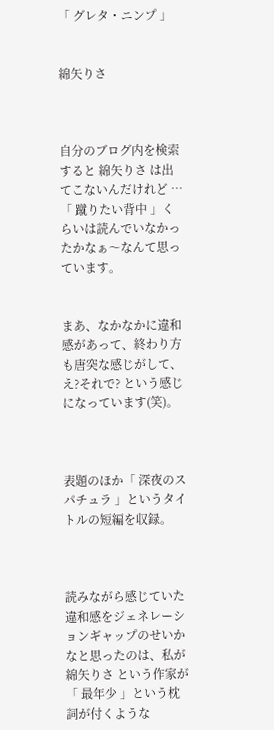「 グレタ・ニンプ 」


綿矢りさ



自分のブログ内を検索すると 綿矢りさ は出てこないんだけれど …「 蹴りたい背中 」くらいは読んでいなかったかなぁ〜なんて思っています。


まあ、なかなかに違和感があって、終わり方も唐突な感じがして、え?それで? という感じになっています(笑)。



表題のほか「 深夜のスパチュラ 」というタイトルの短編を収録。



読みながら感じていた違和感をジェネレーションギャップのせいかなと思ったのは、私が 綿矢りさ という作家が「 最年少 」という枕詞が付くような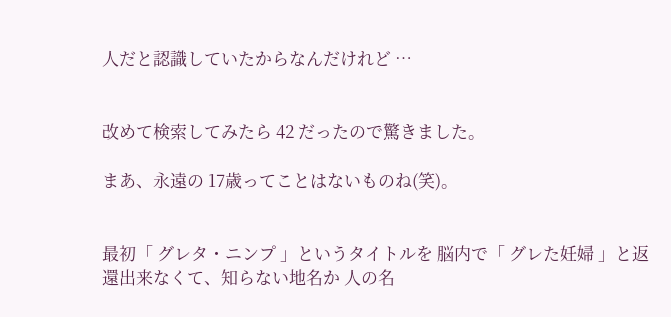人だと認識していたからなんだけれど …


改めて検索してみたら 42 だったので驚きました。

まあ、永遠の 17歳ってことはないものね(笑)。


最初「 グレタ・ニンプ 」というタイトルを 脳内で「 グレた妊婦 」と返還出来なくて、知らない地名か 人の名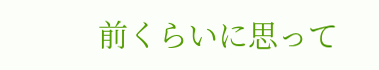前くらいに思って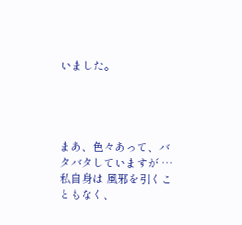いました。




まあ、色々あって、バタバタしていますが … 私自身は 風邪を引くこともなく、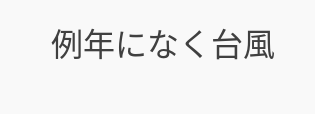例年になく台風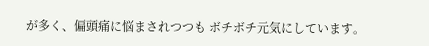が多く、偏頭痛に悩まされつつも ボチボチ元気にしています。